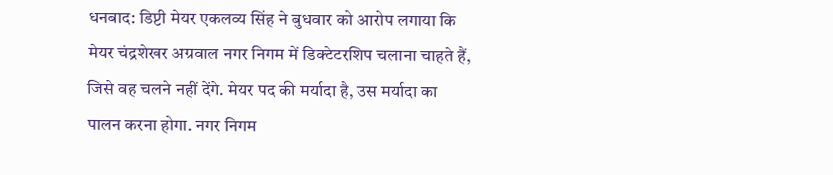धनबाद: डिप्टी मेयर एकलव्य सिंह ने बुधवार को आरोप लगाया कि मेयर चंद्रशेखर अग्रवाल नगर निगम में डिक्टेटरशिप चलाना चाहते हैं, जिसे वह चलने नहीं देंगे. मेयर पद की मर्यादा है, उस मर्यादा का पालन करना होगा. नगर निगम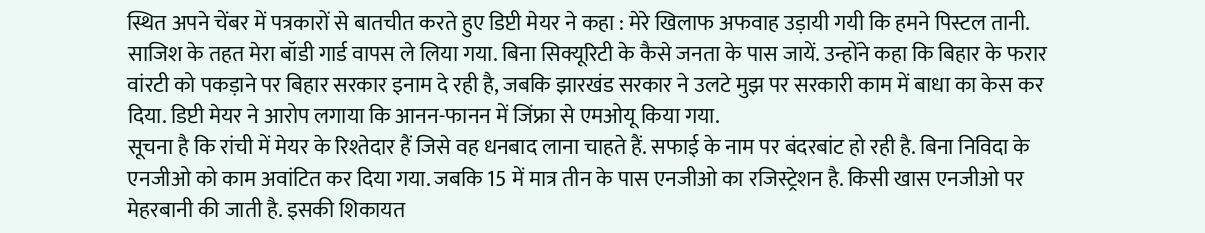स्थित अपने चेंबर में पत्रकारों से बातचीत करते हुए डिप्टी मेयर ने कहा : मेरे खिलाफ अफवाह उड़ायी गयी कि हमने पिस्टल तानी. साजिश के तहत मेरा बॉडी गार्ड वापस ले लिया गया. बिना सिक्यूरिटी के कैसे जनता के पास जायें. उन्होंने कहा कि बिहार के फरार वांरटी को पकड़ाने पर बिहार सरकार इनाम दे रही है, जबकि झारखंड सरकार ने उलटे मुझ पर सरकारी काम में बाधा का केस कर दिया. डिप्टी मेयर ने आरोप लगाया कि आनन-फानन में जिंफ्रा से एमओयू किया गया.
सूचना है कि रांची में मेयर के रिश्तेदार हैं जिसे वह धनबाद लाना चाहते हैं. सफाई के नाम पर बंदरबांट हो रही है. बिना निविदा के एनजीओ को काम अवांटित कर दिया गया. जबकि 15 में मात्र तीन के पास एनजीओ का रजिस्ट्रेशन है. किसी खास एनजीओ पर मेहरबानी की जाती है. इसकी शिकायत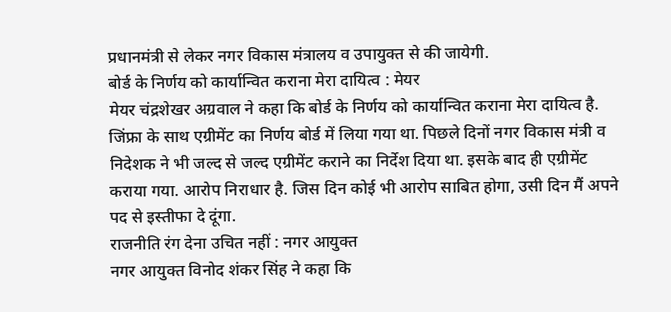प्रधानमंत्री से लेकर नगर विकास मंत्रालय व उपायुक्त से की जायेगी.
बोर्ड के निर्णय को कार्यान्वित कराना मेरा दायित्व : मेयर
मेयर चंद्रशेखर अग्रवाल ने कहा कि बोर्ड के निर्णय को कार्यान्वित कराना मेरा दायित्व है. जिंफ्रा के साथ एग्रीमेंट का निर्णय बोर्ड में लिया गया था. पिछले दिनों नगर विकास मंत्री व निदेशक ने भी जल्द से जल्द एग्रीमेंट कराने का निर्देश दिया था. इसके बाद ही एग्रीमेंट कराया गया. आरोप निराधार है. जिस दिन कोई भी आरोप साबित होगा, उसी दिन मैं अपने पद से इस्तीफा दे दूंगा.
राजनीति रंग देना उचित नहीं : नगर आयुक्त
नगर आयुक्त विनोद शंकर सिंह ने कहा कि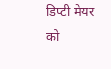डिप्टी मेयर को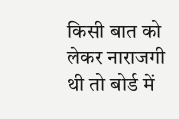किसी बात को लेकर नाराजगी थी तो बोर्ड में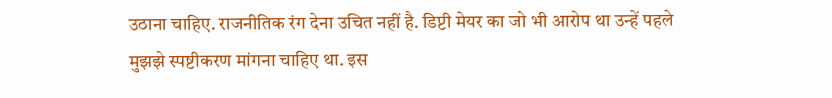उठाना चाहिए. राजनीतिक रंग देना उचित नहीं है. डिप्टी मेयर का जो भी आरोप था उन्हें पहले मुझझे स्पष्टीकरण मांगना चाहिए था. इस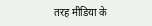तरह मीडिया के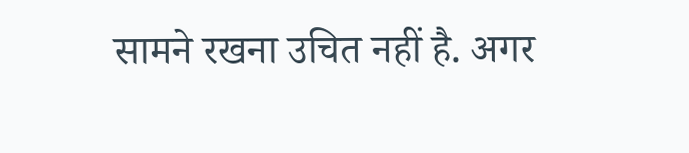सामने रखना उचित नहीं है. अगर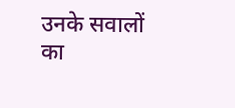उनके सवालों का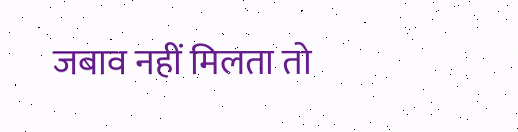जबाव नहीं मिलता तो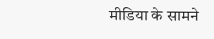मीडिया के सामने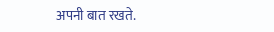अपनी बात रखते.